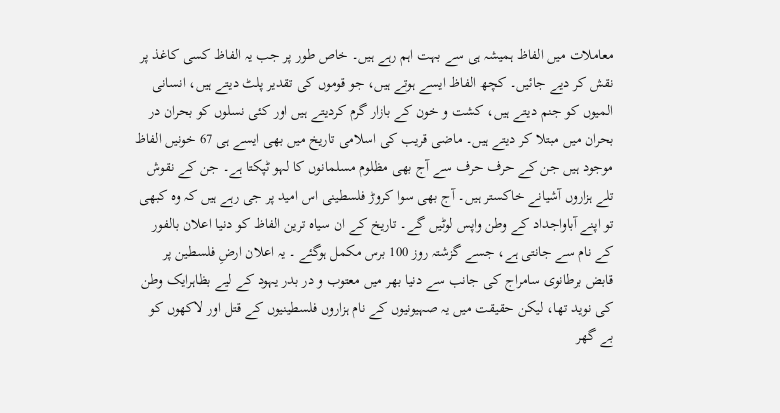معاملات میں الفاظ ہمیشہ ہی سے بہت اہم رہے ہیں۔ خاص طور پر جب یہ الفاظ کسی کاغذ پر نقش کر دیے جائیں۔ کچھ الفاظ ایسے ہوتے ہیں، جو قوموں کی تقدیر پلٹ دیتے ہیں، انسانی المیوں کو جنم دیتے ہیں، کشت و خون کے بازار گرم کردیتے ہیں اور کئی نسلوں کو بحران در بحران میں مبتلا کر دیتے ہیں۔ ماضی قریب کی اسلامی تاریخ میں بھی ایسے ہی 67 خونیں الفاظ موجود ہیں جن کے حرف حرف سے آج بھی مظلوم مسلمانوں کا لہو ٹپکتا ہے۔ جن کے نقوش تلے ہزاروں آشیانے خاکستر ہیں۔ آج بھی سوا کروڑ فلسطینی اس امید پر جی رہے ہیں کہ وہ کبھی تو اپنے آباواجداد کے وطن واپس لوٹیں گے۔ تاریخ کے ان سیاہ ترین الفاظ کو دنیا اعلان بالفور کے نام سے جانتی ہے، جسے گزشتہ روز 100 برس مکمل ہوگئے ۔ یہ اعلان ارضِ فلسطین پر قابض برطانوی سامراج کی جانب سے دنیا بھر میں معتوب و در بدر یہود کے لیے بظاہرایک وطن کی نوید تھا، لیکن حقیقت میں یہ صہیونیوں کے نام ہزاروں فلسطینیوں کے قتل اور لاکھوں کو بے گھر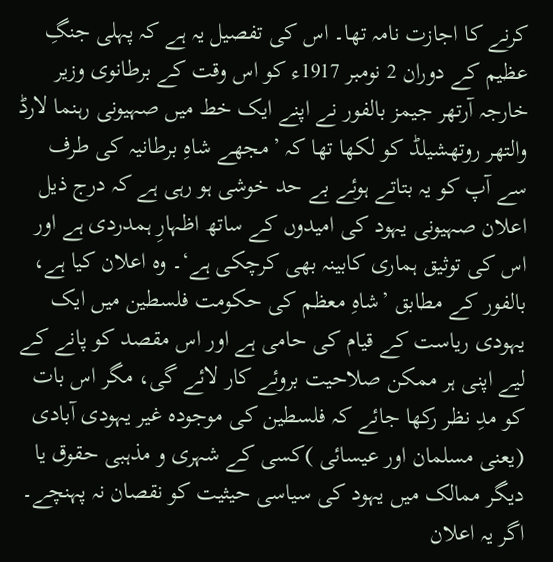کرنے کا اجازت نامہ تھا۔ اس کی تفصیل یہ ہے کہ پہلی جنگِ عظیم کے دوران 2 نومبر 1917ء کو اس وقت کے برطانوی وزیر خارجہ آرتھر جیمز بالفور نے اپنے ایک خط میں صہیونی رہنما لارڈ والتھر روتھشیلڈ کو لکھا تھا کہ ’مجھے شاہِ برطانیہ کی طرف سے آپ کو یہ بتاتے ہوئے بے حد خوشی ہو رہی ہے کہ درج ذیل اعلان صہیونی یہود کی امیدوں کے ساتھ اظہارِ ہمدردی ہے اور اس کی توثیق ہماری کابینہ بھی کرچکی ہے‘۔ وہ اعلان کیا ہے، بالفور کے مطابق ’شاہِ معظم کی حکومت فلسطین میں ایک یہودی ریاست کے قیام کی حامی ہے اور اس مقصد کو پانے کے لیے اپنی ہر ممکن صلاحیت بروئے کار لائے گی، مگر اس بات کو مدِ نظر رکھا جائے کہ فلسطین کی موجودہ غیر یہودی آبادی (یعنی مسلمان اور عیسائی )کسی کے شہری و مذہبی حقوق یا دیگر ممالک میں یہود کی سیاسی حیثیت کو نقصان نہ پہنچے۔ اگر یہ اعلان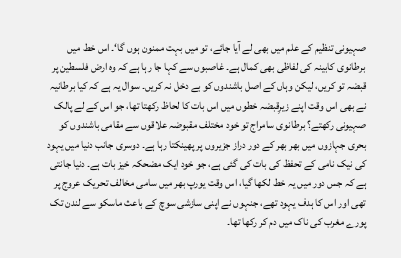صہیونی تنظیم کے علم میں بھی لے آیا جائے، تو میں بہت ممنون ہوں گا‘۔ اس خط میں برطانوی کابینہ کی لفاظی بھی کمال ہے۔ غاصبوں سے کہا جا رہا ہے کہ وہ ارض فلسطین پر قبضہ تو کریں، لیکن وہاں کے اصل باشندوں کو بے دخل نہ کریں۔ سوال یہ ہے کہ کیا برطانیہ نے بھی اس وقت اپنے زیرِقبضہ خطوں میں اس بات کا لحاظ رکھتا تھا، جو اس کے لے پالک صہیونی رکھتے؟ برطانوی سامراج تو خود مختلف مقبوضہ علاقوں سے مقامی باشندوں کو بحری جہازوں میں بھر بھر کے دور دراز جزیروں پر پھینکتا رہا ہے۔ دوسری جانب دنیا میں یہود کی نیک نامی کے تحفظ کی بات کی گئی ہے، جو خود ایک مضحکہ خیز بات ہے۔ دنیا جانتی ہے کہ جس دور میں یہ خط لکھا گیا، اس وقت یورپ بھر میں سامی مخالف تحریک عروج پر تھی اور اس کا ہدف یہود تھے، جنہوں نے اپنی سازشی سوچ کے باعث ماسکو سے لندن تک پورے مغرب کی ناک میں دم کر رکھا تھا۔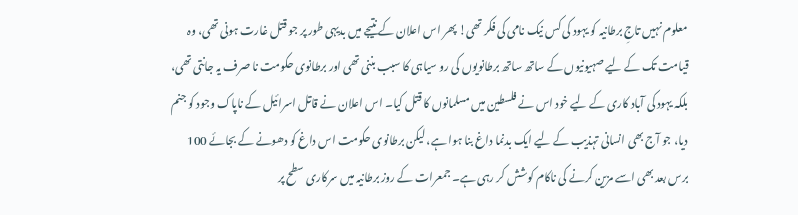معلوم نہیں تاجِ برطانیہ کو یہود کی کس نیک نامی کی فکر تھی! پھر اس اعلان کے نتیجے میں بدیہی طور پر جو قتل غارت ہونی تھی، وہ قیامت تک کے لیے صہیونیوں کے ساتھ ساتھ برطانویوں کی رو سیاہی کا سبب بننی تھی اور برطانوی حکومت نا صرف یہ جانتی تھی، بلکہ یہود کی آباد کاری کے لیے خود اس نے فلسطین میں مسلمانوں کا قتل کیا۔ اس اعلان نے قاتل اسرائیل کے ناپاک وجود کو جنم دیا، جو آج بھی انسانی تہذیب کے لیے ایک بدنما داغ بنا ہوا ہے، لیکن برطانوی حکومت اس داغ کو دھونے کے بجائے 100 برس بعد بھی اسے مزین کرنے کی ناکام کوشش کر رہی ہے۔ جمعرات کے روز برطانیہ میں سرکاری سطح پر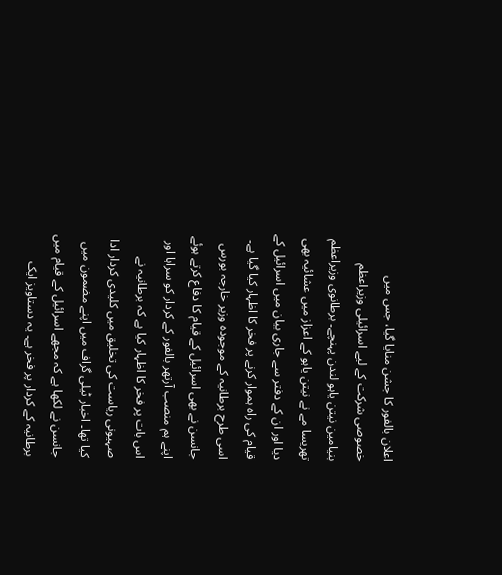اعلان بالفور کا جشن منایا گیا، جس میں خصوصی شرکت کے لیے اسرائیلی وزیراعظم بنیامین نیتن یاہو لندن پہنچے۔ برطانوی وزیراعظم تھریسا مے نے نیتن یاہو کے اعزاز میں عشائیہ بھی دیا اور ان کے دفتر سے جاری بیان میں اسرائیل کے قیام کی راہ ہموار کرنے پر فخر کا اظہار کیا گیا ہے۔ اسی طرح برطانیہ کے موجودہ وزیر خارجہ بورس جانسن نے بھی اسرائیل کے قیام کا دفاع کرتے ہوئے اپنے ہم منصب آرتھر بالفور کے کردار کو سراہا اور اس بات پر فخر کا اظہار کیا ہے کہ برطانیہ نے صہیونی ریاست کی تخلیق میں کلیدی کردار ادا کیا تھا۔ اخبار ٹیلی گراف میں اپنے مضمون میں جانسن نے لکھا ہے کہ مجھے اسرائیل کے قیام میں برطانیہ کے کردار پر فخر ہے۔ یہ دستاویز ایک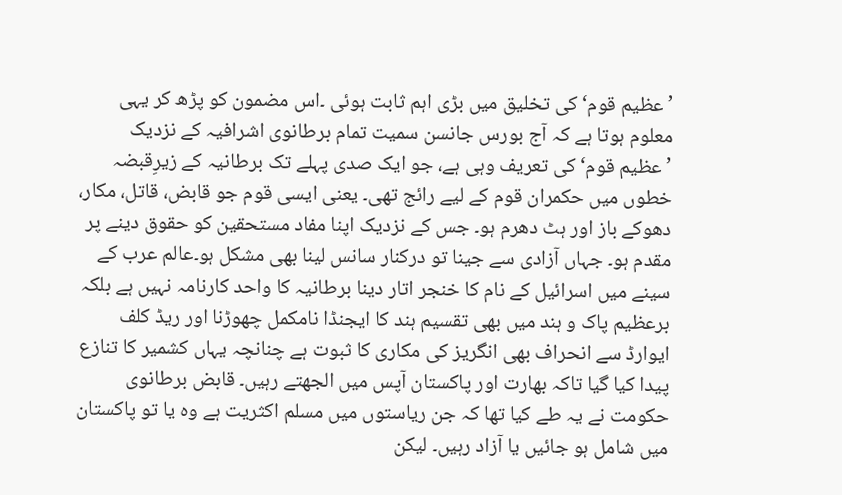’عظیم قوم‘ کی تخلیق میں بڑی اہم ثابت ہوئی ۔اس مضمون کو پڑھ کر یہی معلوم ہوتا ہے کہ آج بورس جانسن سمیت تمام برطانوی اشرافیہ کے نزدیک ’عظیم قوم‘ کی تعریف وہی ہے، جو ایک صدی پہلے تک برطانیہ کے زیرِقبضہ خطوں میں حکمران قوم کے لیے رائج تھی۔ یعنی ایسی قوم جو قابض، قاتل، مکار، دھوکے باز اور ہٹ دھرم ہو۔ جس کے نزدیک اپنا مفاد مستحقین کو حقوق دینے پر مقدم ہو۔ جہاں آزادی سے جینا تو درکنار سانس لینا بھی مشکل ہو۔عالم عرب کے سینے میں اسرائیل کے نام کا خنجر اتار دینا برطانیہ کا واحد کارنامہ نہیں ہے بلکہ برعظیم پاک و ہند میں بھی تقسیم ہند کا ایجنڈا نامکمل چھوڑنا اور ریڈ کلف ایوارڈ سے انحراف بھی انگریز کی مکاری کا ثبوت ہے چنانچہ یہاں کشمیر کا تنازع پیدا کیا گیا تاکہ بھارت اور پاکستان آپس میں الجھتے رہیں۔ قابض برطانوی حکومت نے یہ طے کیا تھا کہ جن ریاستوں میں مسلم اکثریت ہے وہ یا تو پاکستان میں شامل ہو جائیں یا آزاد رہیں۔ لیکن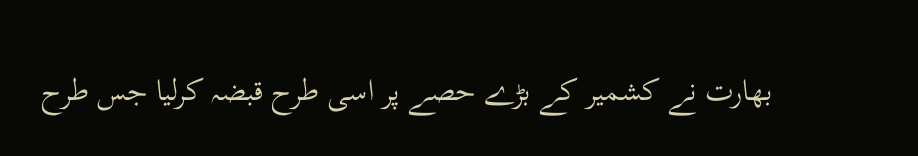بھارت نے کشمیر کے بڑے حصے پر اسی طرح قبضہ کرلیا جس طرح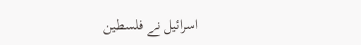اسرائیل نے فلسطین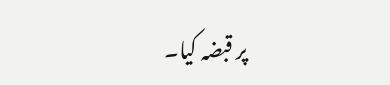پر قبضہ کیا۔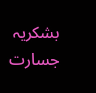بشکریہ جسارت